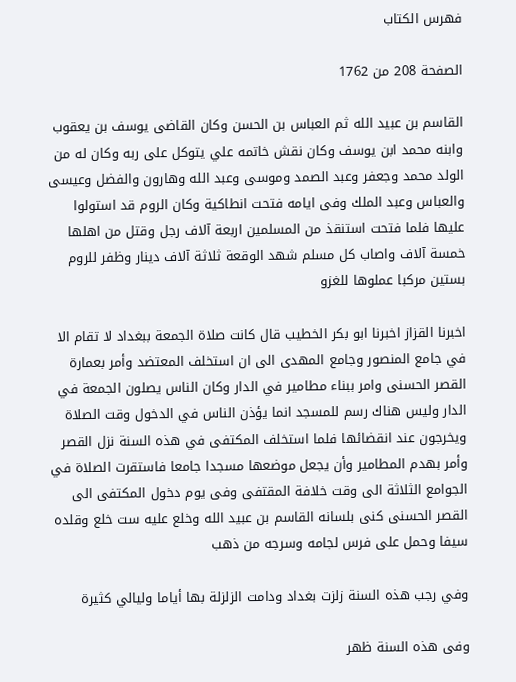فهرس الكتاب

الصفحة 208 من 1762

القاسم بن عبيد الله ثم العباس بن الحسن وكان القاضى يوسف بن يعقوب وابنه محمد ابن يوسف وكان نقش خاتمه علي يتوكل على ربه وكان له من الولد محمد وجعفر وعبد الصمد وموسى وعبد الله وهارون والفضل وعيسى والعباس وعبد الملك وفى ايامه فتحت انطاكية وكان الروم قد استولوا عليها فلما فتحت استنقذ من المسلمين اربعة آلاف رجل وقتل من اهلها خمسة آلاف واصاب كل مسلم شهد الوقعة ثلاثة آلاف دينار وظفر للروم بستين مركبا عملوها للغزو

اخبرنا القزاز اخبرنا ابو بكر الخطيب قال كانت صلاة الجمعة ببغداد لا تقام الا في جامع المنصور وجامع المهدى الى ان استخلف المعتضد وأمر بعمارة القصر الحسنى وامر ببناء مطامير في الدار وكان الناس يصلون الجمعة في الدار وليس هناك رسم للمسجد انما يؤذن الناس في الدخول وقت الصلاة ويخرجون عند انقضائها فلما استخلف المكتفى في هذه السنة نزل القصر وأمر بهدم المطامير وأن يجعل موضعها مسجدا جامعا فاستقرت الصلاة في الجوامع الثلاثة الى وقت خلافة المقتفى وفى يوم دخول المكتفى الى القصر الحسنى كنى بلسانه القاسم بن عبيد الله وخلع عليه ست خلع وقلده سيفا وحمل على فرس لجامه وسرجه من ذهب

وفي رجب هذه السنة زلزت بغداد ودامت الزلزلة بها أياما وليالي كثيرة

وفى هذه السنة ظهر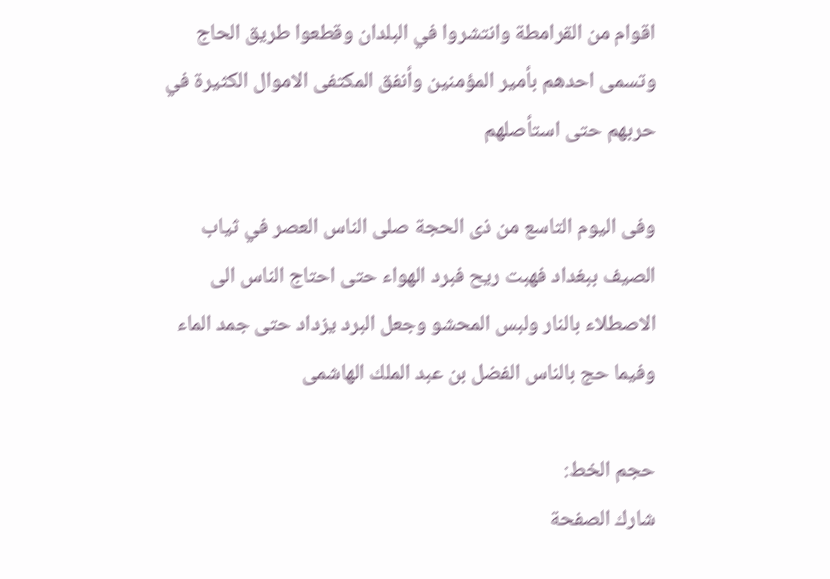اقوام من القرامطة وانتشروا في البلدان وقطعوا طريق الحاج وتسمى احدهم بأمير المؤمنين وأنفق المكتفى الاموال الكثيرة في حربهم حتى استأصلهم

وفى اليوم التاسع من ذى الحجة صلى الناس العصر في ثياب الصيف ببغداد فهبت ريح فبرد الهواء حتى احتاج الناس الى الاصطلاء بالنار ولبس المحشو وجعل البرد يزداد حتى جمد الماء وفيما حج بالناس الفضل بن عبد الملك الهاشمى

حجم الخط:
شارك الصفحة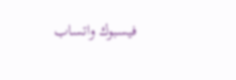فيسبوك واتساب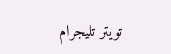تويتر تليجرام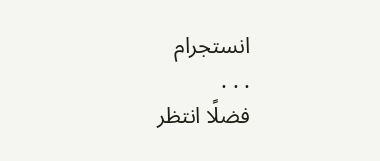انستجرام
. . .
فضلًا انتظر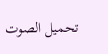تحميل الصوت